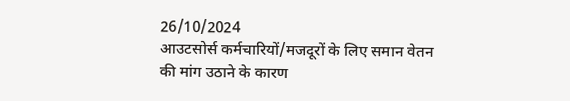26/10/2024
आउटसोर्स कर्मचारियों/मजदूरों के लिए समान वेतन की मांग उठाने के कारण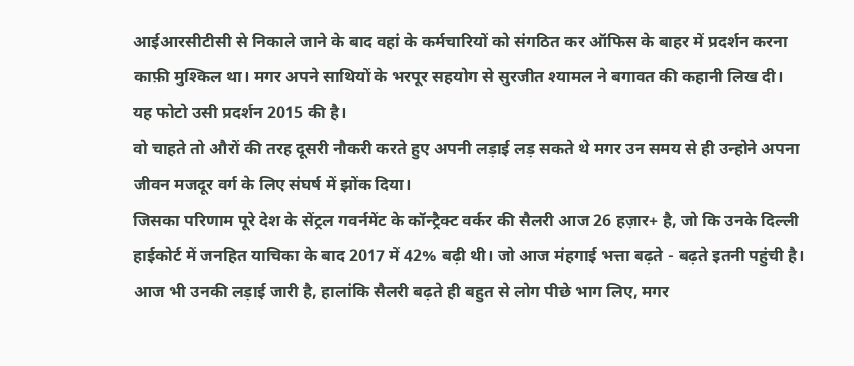आईआरसीटीसी से निकाले जाने के बाद वहां के कर्मचारियों को संगठित कर ऑफिस के बाहर में प्रदर्शन करना काफ़ी मुश्किल था। मगर अपने साथियों के भरपूर सहयोग से सुरजीत श्यामल ने बगावत की कहानी लिख दी। यह फोटो उसी प्रदर्शन 2015 की है।
वो चाहते तो औरों की तरह दूसरी नौकरी करते हुए अपनी लड़ाई लड़ सकते थे मगर उन समय से ही उन्होने अपना जीवन मजदूर वर्ग के लिए संघर्ष में झोंक दिया।
जिसका परिणाम पूरे देश के सेंट्रल गवर्नमेंट के कॉन्ट्रैक्ट वर्कर की सैलरी आज 26 हज़ार+ है, जो कि उनके दिल्ली हाईकोर्ट में जनहित याचिका के बाद 2017 में 42% बढ़ी थी। जो आज मंहगाई भत्ता बढ़ते - बढ़ते इतनी पहुंची है।
आज भी उनकी लड़ाई जारी है, हालांकि सैलरी बढ़ते ही बहुत से लोग पीछे भाग लिए, मगर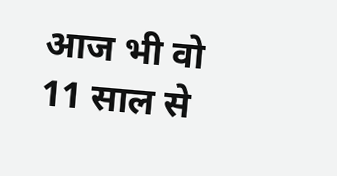आज भी वो 11 साल से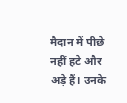मैदान में पीछे नहीं हटे और अड़े हैं। उनके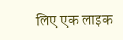लिए एक लाइक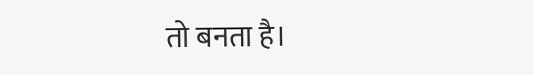तो बनता है।